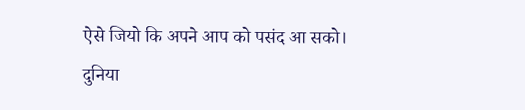ऐसे जियो कि अपने आप को पसंद आ सको।
दुनिया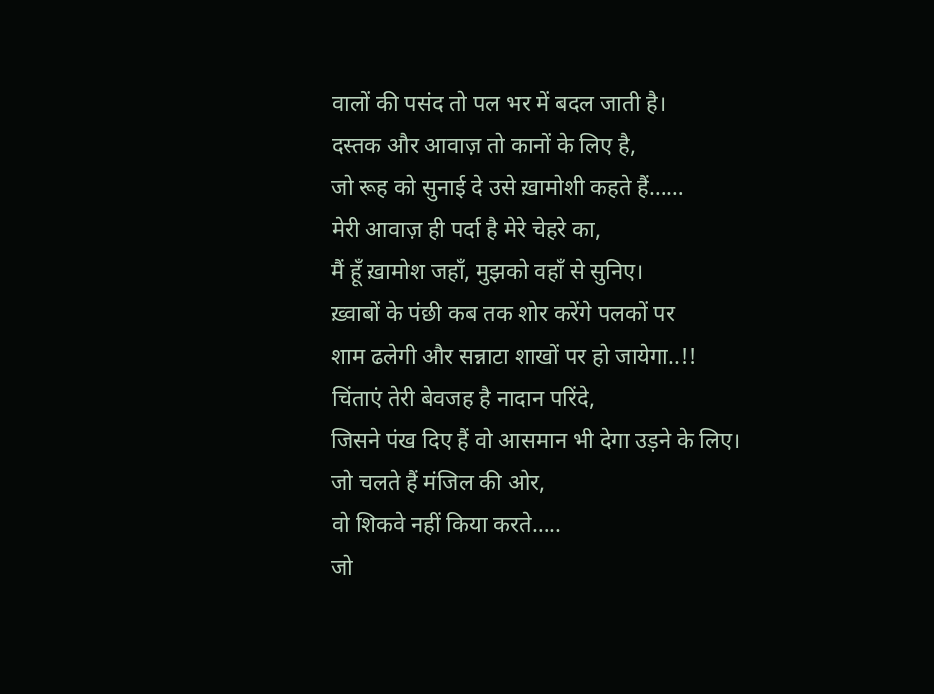वालों की पसंद तो पल भर में बदल जाती है।
दस्तक और आवाज़ तो कानों के लिए है,
जो रूह को सुनाई दे उसे ख़ामोशी कहते हैं……
मेरी आवाज़ ही पर्दा है मेरे चेहरे का,
मैं हूँ ख़ामोश जहाँ, मुझको वहाँ से सुनिए।
ख़्वाबों के पंछी कब तक शोर करेंगे पलकों पर
शाम ढलेगी और सन्नाटा शाखों पर हो जायेगा..!!
चिंताएं तेरी बेवजह है नादान परिंदे,
जिसने पंख दिए हैं वो आसमान भी देगा उड़ने के लिए।
जो चलते हैं मंजिल की ओर,
वो शिकवे नहीं किया करते…..
जो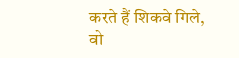करते हैं शिकवे गिले,
वो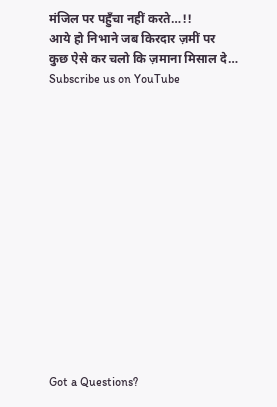मंजिल पर पहुँचा नहीं करते…!!
आये हो निभाने जब किरदार ज़मीं पर
कुछ ऐसे कर चलो कि ज़माना मिसाल दे…
Subscribe us on YouTube














Got a Questions?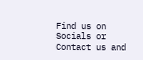Find us on Socials or Contact us and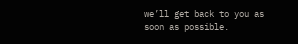we’ll get back to you as soon as possible.